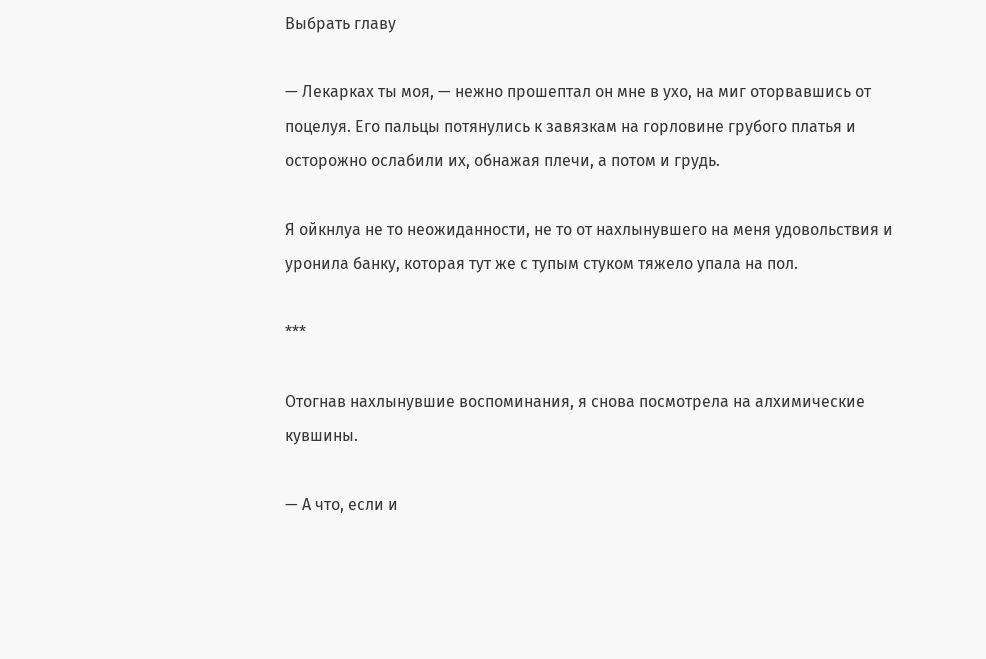Выбрать главу

— Лекарках ты моя, — нежно прошептал он мне в ухо, на миг оторвавшись от поцелуя. Его пальцы потянулись к завязкам на горловине грубого платья и осторожно ослабили их, обнажая плечи, а потом и грудь.

Я ойкнлуа не то неожиданности, не то от нахлынувшего на меня удовольствия и уронила банку, которая тут же с тупым стуком тяжело упала на пол.

***

Отогнав нахлынувшие воспоминания, я снова посмотрела на алхимические кувшины.

— А что, если и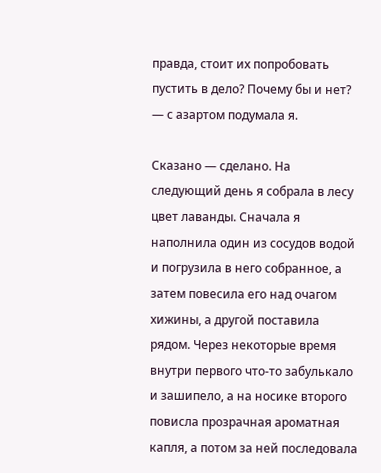правда, стоит их попробовать пустить в дело? Почему бы и нет? — с азартом подумала я.

Сказано — сделано. На следующий день я собрала в лесу цвет лаванды. Сначала я наполнила один из сосудов водой и погрузила в него собранное, а затем повесила его над очагом хижины, а другой поставила рядом. Через некоторые время внутри первого что-то забулькало и зашипело, а на носике второго повисла прозрачная ароматная капля, а потом за ней последовала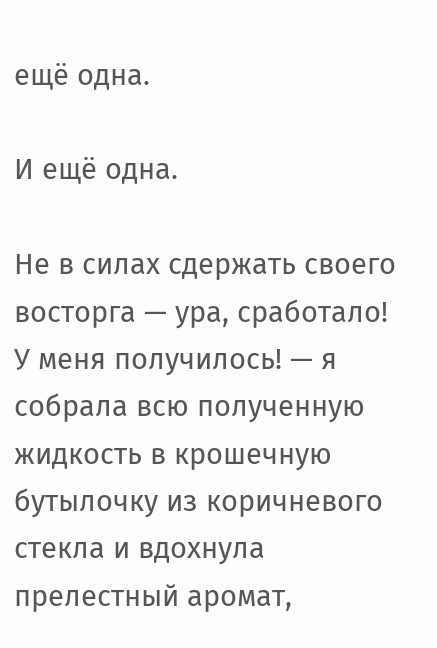ещё одна.

И ещё одна.

Не в силах сдержать своего восторга — ура, сработало! У меня получилось! — я собрала всю полученную жидкость в крошечную бутылочку из коричневого стекла и вдохнула прелестный аромат,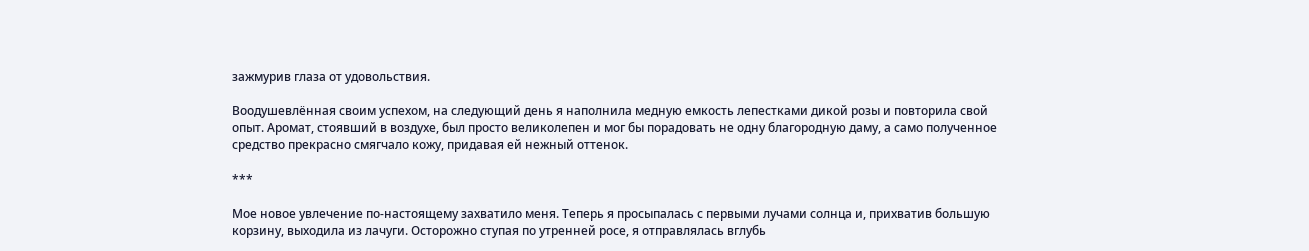зажмурив глаза от удовольствия.

Воодушевлённая своим успехом, на следующий день я наполнила медную емкость лепестками дикой розы и повторила свой опыт. Аромат, стоявший в воздухе, был просто великолепен и мог бы порадовать не одну благородную даму, а само полученное средство прекрасно смягчало кожу, придавая ей нежный оттенок.

***

Мое новое увлечение по-настоящему захватило меня. Теперь я просыпалась с первыми лучами солнца и, прихватив большую корзину, выходила из лачуги. Осторожно ступая по утренней росе, я отправлялась вглубь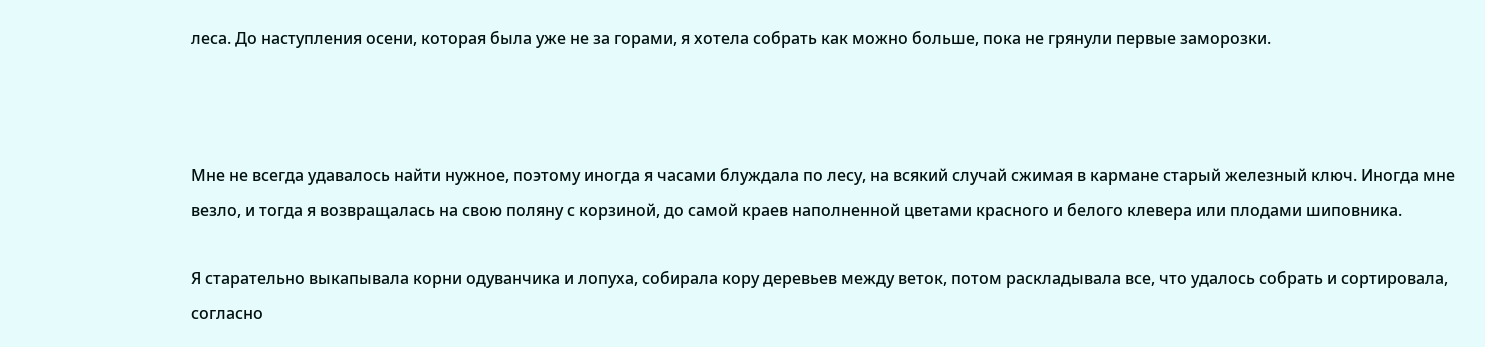леса. До наступления осени, которая была уже не за горами, я хотела собрать как можно больше, пока не грянули первые заморозки.



Мне не всегда удавалось найти нужное, поэтому иногда я часами блуждала по лесу, на всякий случай сжимая в кармане старый железный ключ. Иногда мне везло, и тогда я возвращалась на свою поляну с корзиной, до самой краев наполненной цветами красного и белого клевера или плодами шиповника.

Я старательно выкапывала корни одуванчика и лопуха, собирала кору деревьев между веток, потом раскладывала все, что удалось собрать и сортировала, согласно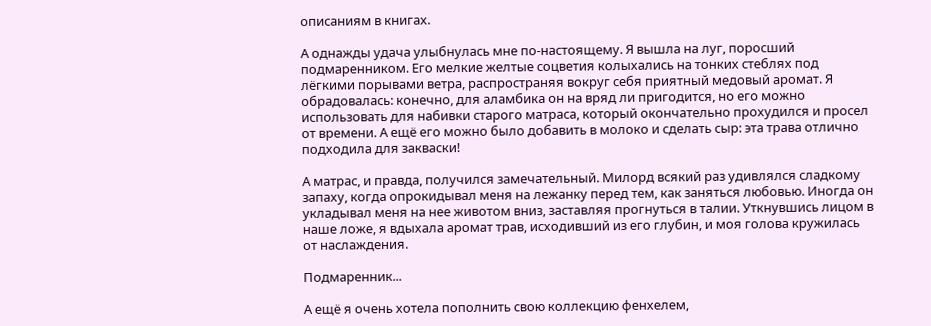описаниям в книгах.

А однажды удача улыбнулась мне по-настоящему. Я вышла на луг, поросший подмаренником. Его мелкие желтые соцветия колыхались на тонких стеблях под лёгкими порывами ветра, распространяя вокруг себя приятный медовый аромат. Я обрадовалась: конечно, для аламбика он на вряд ли пригодится, но его можно использовать для набивки старого матраса, который окончательно прохудился и просел от времени. А ещё его можно было добавить в молоко и сделать сыр: эта трава отлично подходила для закваски!

А матрас, и правда, получился замечательный. Милорд всякий раз удивлялся сладкому запаху, когда опрокидывал меня на лежанку перед тем, как заняться любовью. Иногда он укладывал меня на нее животом вниз, заставляя прогнуться в талии. Уткнувшись лицом в наше ложе, я вдыхала аромат трав, исходивший из его глубин, и моя голова кружилась от наслаждения.

Подмаренник...

А ещё я очень хотела пополнить свою коллекцию фенхелем,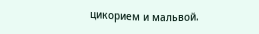цикорием и мальвой.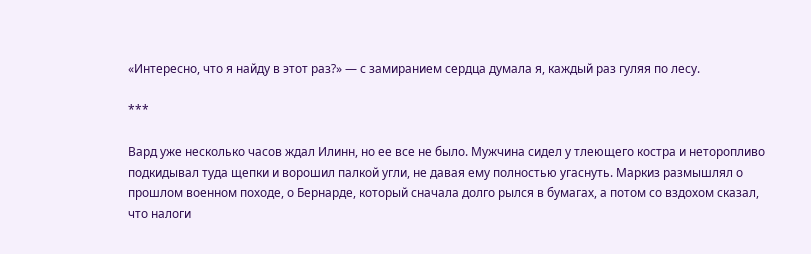«Интересно, что я найду в этот раз?» — с замиранием сердца думала я, каждый раз гуляя по лесу.

***

Вард уже несколько часов ждал Илинн, но ее все не было. Мужчина сидел у тлеющего костра и неторопливо подкидывал туда щепки и ворошил палкой угли, не давая ему полностью угаснуть. Маркиз размышлял о прошлом военном походе, о Бернарде, который сначала долго рылся в бумагах, а потом со вздохом сказал, что налоги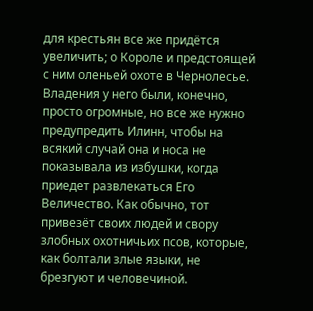для крестьян все же придётся увеличить; о Короле и предстоящей с ним оленьей охоте в Чернолесье. Владения у него были, конечно, просто огромные, но все же нужно предупредить Илинн, чтобы на всякий случай она и носа не показывала из избушки, когда приедет развлекаться Его Величество. Как обычно, тот привезёт своих людей и свору злобных охотничьих псов, которые, как болтали злые языки, не брезгуют и человечиной.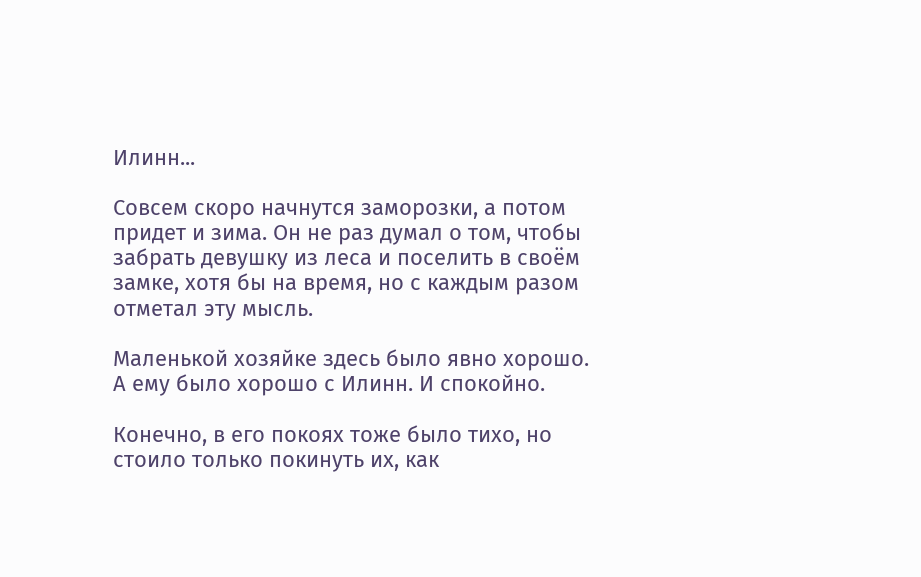Илинн...

Совсем скоро начнутся заморозки, а потом придет и зима. Он не раз думал о том, чтобы забрать девушку из леса и поселить в своём замке, хотя бы на время, но с каждым разом отметал эту мысль.

Маленькой хозяйке здесь было явно хорошо. А ему было хорошо с Илинн. И спокойно.

Конечно, в его покоях тоже было тихо, но стоило только покинуть их, как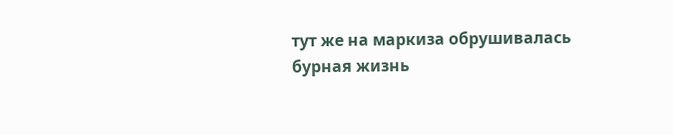тут же на маркиза обрушивалась бурная жизнь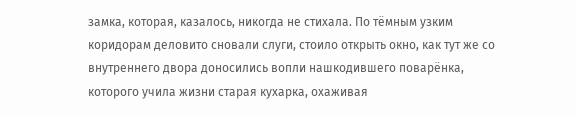замка, которая, казалось, никогда не стихала. По тёмным узким коридорам деловито сновали слуги, стоило открыть окно, как тут же со внутреннего двора доносились вопли нашкодившего поварёнка, которого учила жизни старая кухарка, охаживая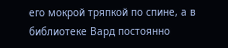его мокрой тряпкой по спине, а в библиотеке Вард постоянно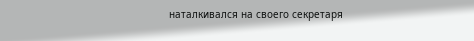наталкивался на своего секретаря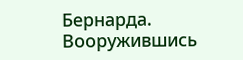Бернарда. Вооружившись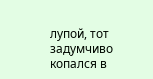лупой, тот задумчиво копался в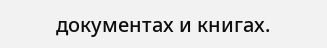документах и книгах.